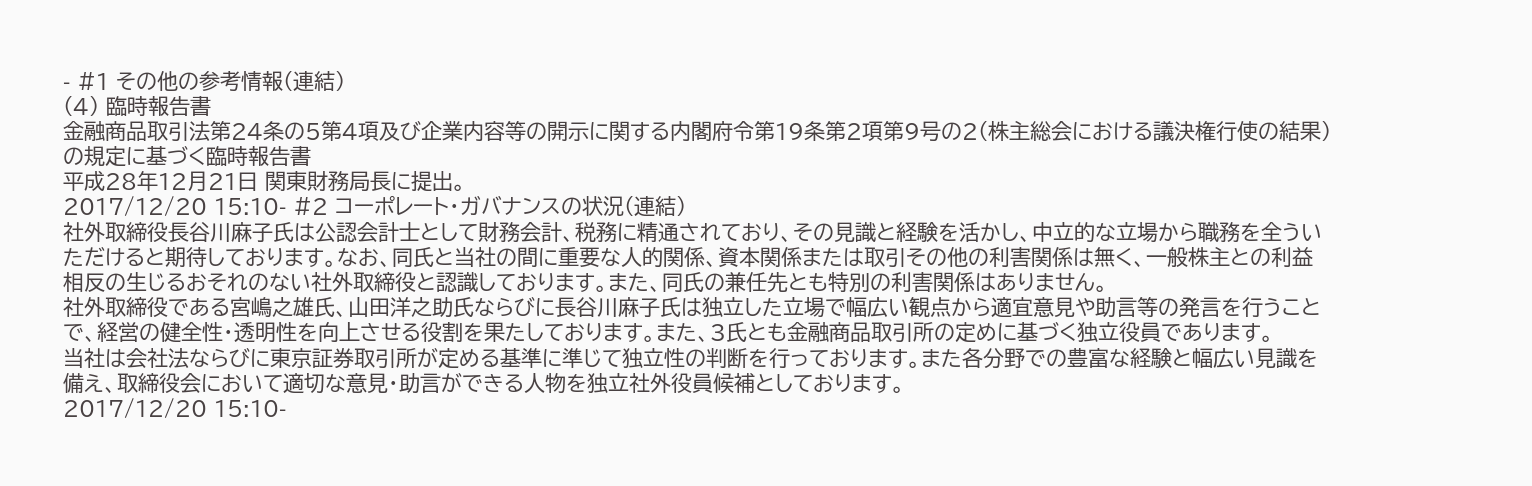- #1 その他の参考情報(連結)
(4) 臨時報告書
金融商品取引法第24条の5第4項及び企業内容等の開示に関する内閣府令第19条第2項第9号の2(株主総会における議決権行使の結果)の規定に基づく臨時報告書
平成28年12月21日 関東財務局長に提出。
2017/12/20 15:10- #2 コーポレート・ガバナンスの状況(連結)
社外取締役長谷川麻子氏は公認会計士として財務会計、税務に精通されており、その見識と経験を活かし、中立的な立場から職務を全ういただけると期待しております。なお、同氏と当社の間に重要な人的関係、資本関係または取引その他の利害関係は無く、一般株主との利益相反の生じるおそれのない社外取締役と認識しております。また、同氏の兼任先とも特別の利害関係はありません。
社外取締役である宮嶋之雄氏、山田洋之助氏ならびに長谷川麻子氏は独立した立場で幅広い観点から適宜意見や助言等の発言を行うことで、経営の健全性・透明性を向上させる役割を果たしております。また、3氏とも金融商品取引所の定めに基づく独立役員であります。
当社は会社法ならびに東京証券取引所が定める基準に準じて独立性の判断を行っております。また各分野での豊富な経験と幅広い見識を備え、取締役会において適切な意見・助言ができる人物を独立社外役員候補としております。
2017/12/20 15:10-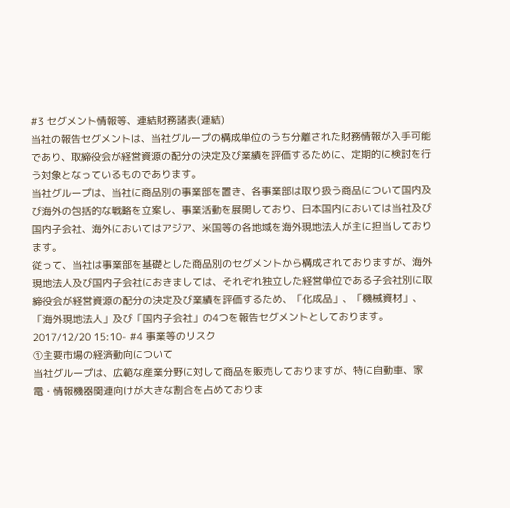#3 セグメント情報等、連結財務諸表(連結)
当社の報告セグメントは、当社グループの構成単位のうち分離された財務情報が入手可能であり、取締役会が経営資源の配分の決定及び業績を評価するために、定期的に検討を行う対象となっているものであります。
当社グループは、当社に商品別の事業部を置き、各事業部は取り扱う商品について国内及び海外の包括的な戦略を立案し、事業活動を展開しており、日本国内においては当社及び国内子会社、海外においてはアジア、米国等の各地域を海外現地法人が主に担当しております。
従って、当社は事業部を基礎とした商品別のセグメントから構成されておりますが、海外現地法人及び国内子会社におきましては、それぞれ独立した経営単位である子会社別に取締役会が経営資源の配分の決定及び業績を評価するため、「化成品」、「機械資材」、「海外現地法人」及び「国内子会社」の4つを報告セグメントとしております。
2017/12/20 15:10- #4 事業等のリスク
①主要市場の経済動向について
当社グループは、広範な産業分野に対して商品を販売しておりますが、特に自動車、家電・情報機器関連向けが大きな割合を占めておりま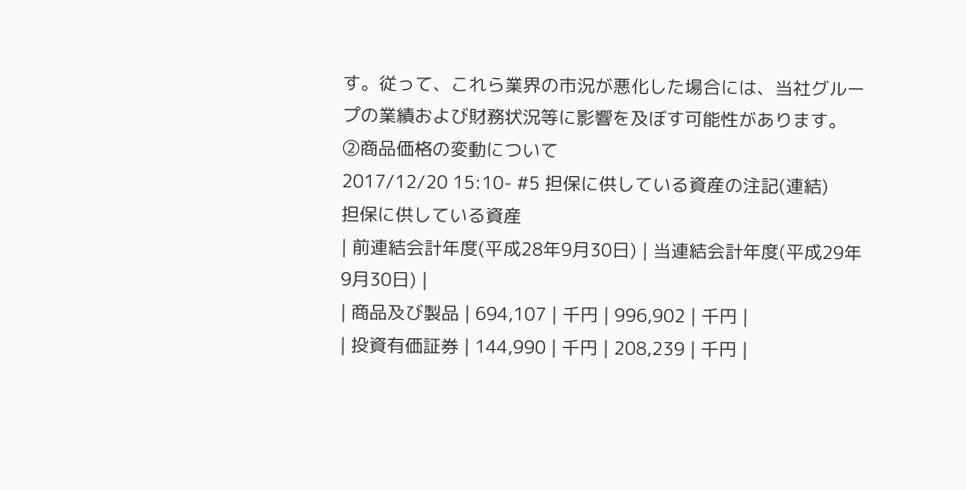す。従って、これら業界の市況が悪化した場合には、当社グループの業績および財務状況等に影響を及ぼす可能性があります。
②商品価格の変動について
2017/12/20 15:10- #5 担保に供している資産の注記(連結)
担保に供している資産
| 前連結会計年度(平成28年9月30日) | 当連結会計年度(平成29年9月30日) |
| 商品及び製品 | 694,107 | 千円 | 996,902 | 千円 |
| 投資有価証券 | 144,990 | 千円 | 208,239 | 千円 |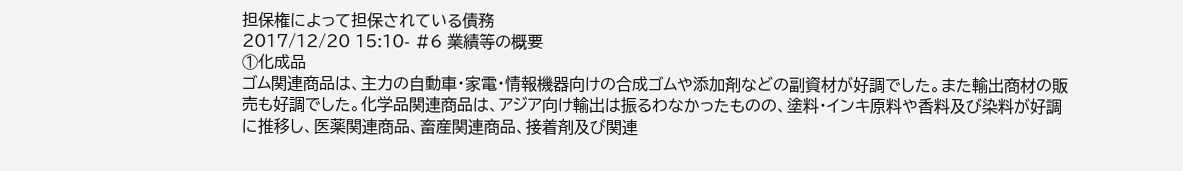担保権によって担保されている債務
2017/12/20 15:10- #6 業績等の概要
①化成品
ゴム関連商品は、主力の自動車・家電・情報機器向けの合成ゴムや添加剤などの副資材が好調でした。また輸出商材の販売も好調でした。化学品関連商品は、アジア向け輸出は振るわなかったものの、塗料・インキ原料や香料及び染料が好調に推移し、医薬関連商品、畜産関連商品、接着剤及び関連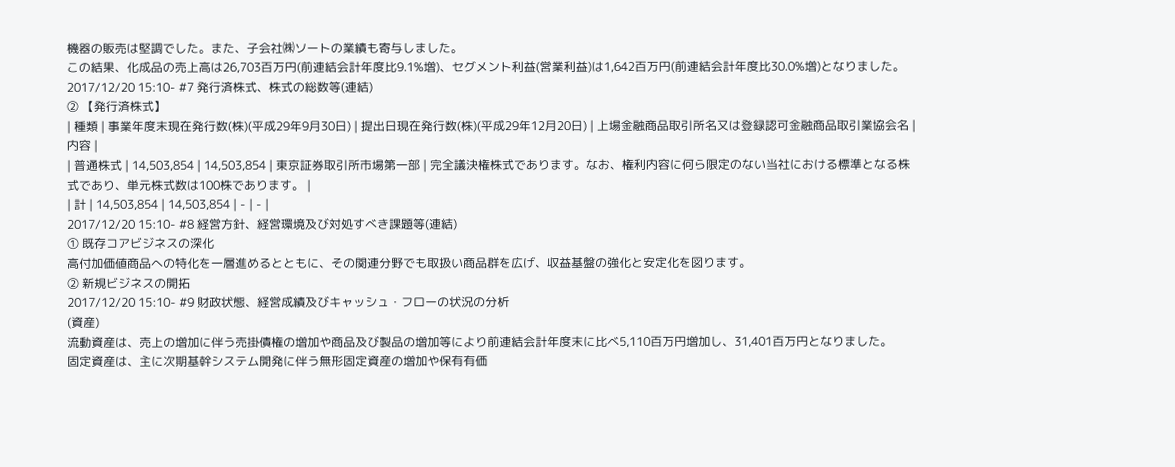機器の販売は堅調でした。また、子会社㈱ソートの業績も寄与しました。
この結果、化成品の売上高は26,703百万円(前連結会計年度比9.1%増)、セグメント利益(営業利益)は1,642百万円(前連結会計年度比30.0%増)となりました。
2017/12/20 15:10- #7 発行済株式、株式の総数等(連結)
② 【発行済株式】
| 種類 | 事業年度末現在発行数(株)(平成29年9月30日) | 提出日現在発行数(株)(平成29年12月20日) | 上場金融商品取引所名又は登録認可金融商品取引業協会名 | 内容 |
| 普通株式 | 14,503,854 | 14,503,854 | 東京証券取引所市場第一部 | 完全議決権株式であります。なお、権利内容に何ら限定のない当社における標準となる株式であり、単元株式数は100株であります。 |
| 計 | 14,503,854 | 14,503,854 | - | - |
2017/12/20 15:10- #8 経営方針、経営環境及び対処すべき課題等(連結)
① 既存コアビジネスの深化
高付加価値商品への特化を一層進めるとともに、その関連分野でも取扱い商品群を広げ、収益基盤の強化と安定化を図ります。
② 新規ビジネスの開拓
2017/12/20 15:10- #9 財政状態、経営成績及びキャッシュ・フローの状況の分析
(資産)
流動資産は、売上の増加に伴う売掛債権の増加や商品及び製品の増加等により前連結会計年度末に比べ5,110百万円増加し、31,401百万円となりました。
固定資産は、主に次期基幹システム開発に伴う無形固定資産の増加や保有有価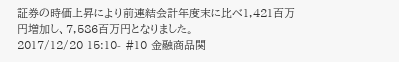証券の時価上昇により前連結会計年度末に比べ1,421百万円増加し、7,586百万円となりました。
2017/12/20 15:10- #10 金融商品関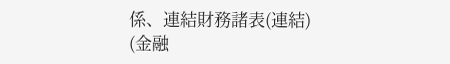係、連結財務諸表(連結)
(金融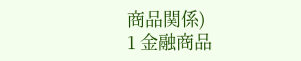商品関係)
1 金融商品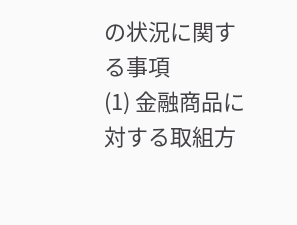の状況に関する事項
(1) 金融商品に対する取組方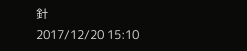針
2017/12/20 15:10